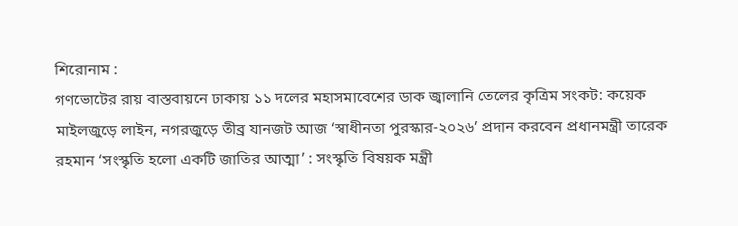শিরোনাম :
গণভোটের রায় বাস্তবায়নে ঢাকায় ১১ দলের মহাসমাবেশের ডাক জ্বালানি তেলের কৃত্রিম সংকট: কয়েক মাইলজুড়ে লাইন, নগরজুড়ে তীব্র যানজট আজ ‘স্বাধীনতা পুরস্কার-২০২৬’ প্রদান করবেন প্রধানমন্ত্রী তারেক রহমান ‘সংস্কৃতি হলো একটি জাতির আত্মা’ : সংস্কৃতি বিষয়ক মন্ত্রী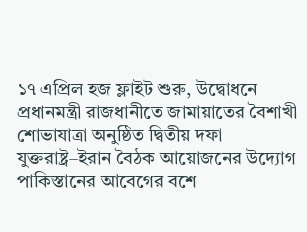১৭ এপ্রিল হজ ফ্লাইট শুরু, উদ্বোধনে প্রধানমন্ত্রী রাজধানীতে জামায়াতের বৈশাখী শোভাযাত্রা অনুষ্ঠিত দ্বিতীয় দফা যুক্তরাষ্ট্র–ইরান বৈঠক আয়োজনের উদ্যোগ পাকিস্তানের আবেগের বশে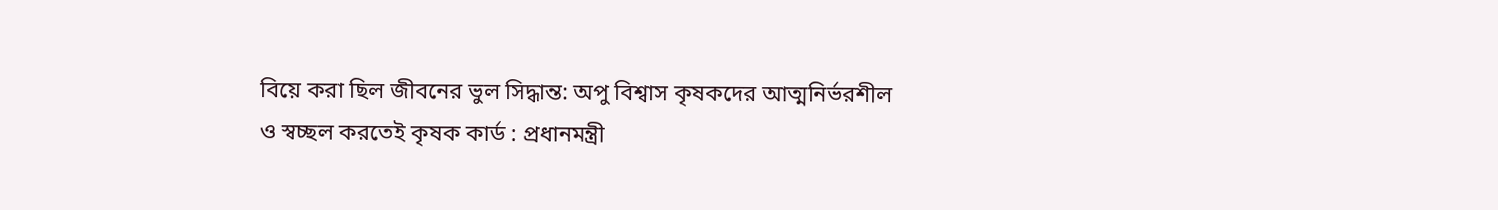বিয়ে করা ছিল জীবনের ভুল সিদ্ধান্ত: অপু বিশ্বাস কৃষকদের আত্মনির্ভরশীল ও স্বচ্ছল করতেই কৃষক কার্ড : প্রধানমন্ত্রী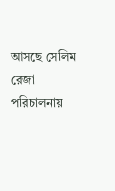আসছে সেলিম রেজা পরিচালনায়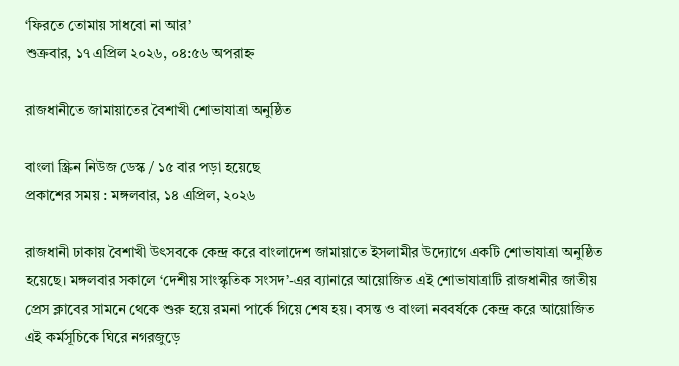‘ফিরতে তোমায় সাধবো না আর’
শুক্রবার, ১৭ এপ্রিল ২০২৬, ০৪:৫৬ অপরাহ্ন

রাজধানীতে জামায়াতের বৈশাখী শোভাযাত্রা অনুষ্ঠিত

বাংলা স্ক্রিন নিউজ ডেস্ক / ১৫ বার পড়া হয়েছে
প্রকাশের সময় : মঙ্গলবার, ১৪ এপ্রিল, ২০২৬

রাজধানী ঢাকায় বৈশাখী উৎসবকে কেন্দ্র করে বাংলাদেশ জামায়াতে ইসলামীর উদ্যোগে একটি শোভাযাত্রা অনুষ্ঠিত হয়েছে। মঙ্গলবার সকালে ‘দেশীয় সাংস্কৃতিক সংসদ’-এর ব্যানারে আয়োজিত এই শোভাযাত্রাটি রাজধানীর জাতীয় প্রেস ক্লাবের সামনে থেকে শুরু হয়ে রমনা পার্কে গিয়ে শেষ হয়। বসন্ত ও বাংলা নববর্ষকে কেন্দ্র করে আয়োজিত এই কর্মসূচিকে ঘিরে নগরজুড়ে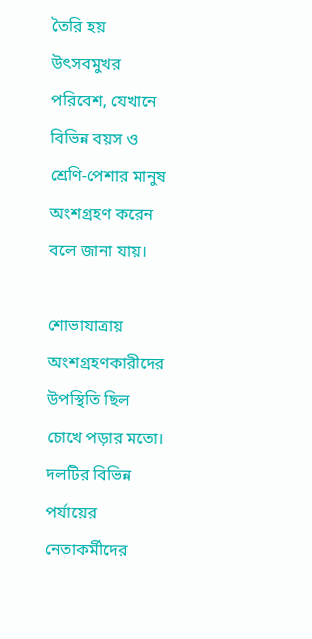তৈরি হয় উৎসবমুখর পরিবেশ, যেখানে বিভিন্ন বয়স ও শ্রেণি-পেশার মানুষ অংশগ্রহণ করেন বলে জানা যায়।

শোভাযাত্রায় অংশগ্রহণকারীদের উপস্থিতি ছিল চোখে পড়ার মতো। দলটির বিভিন্ন পর্যায়ের নেতাকর্মীদের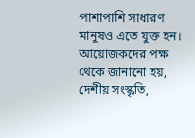পাশাপাশি সাধারণ মানুষও এতে যুক্ত হন। আয়োজকদের পক্ষ থেকে জানানো হয়, দেশীয় সংস্কৃতি,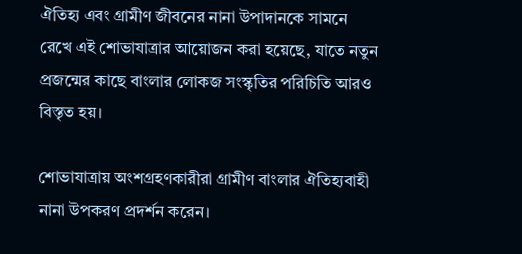ঐতিহ্য এবং গ্রামীণ জীবনের নানা উপাদানকে সামনে রেখে এই শোভাযাত্রার আয়োজন করা হয়েছে, যাতে নতুন প্রজন্মের কাছে বাংলার লোকজ সংস্কৃতির পরিচিতি আরও বিস্তৃত হয়।

শোভাযাত্রায় অংশগ্রহণকারীরা গ্রামীণ বাংলার ঐতিহ্যবাহী নানা উপকরণ প্রদর্শন করেন।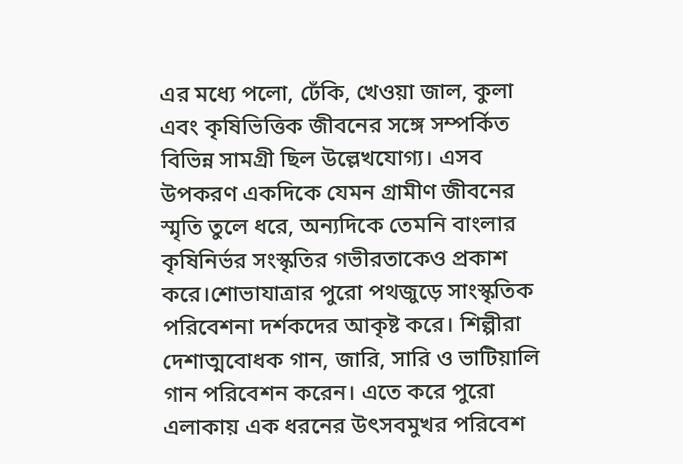এর মধ্যে পলো, ঢেঁকি, খেওয়া জাল, কুলা এবং কৃষিভিত্তিক জীবনের সঙ্গে সম্পর্কিত বিভিন্ন সামগ্রী ছিল উল্লেখযোগ্য। এসব উপকরণ একদিকে যেমন গ্রামীণ জীবনের স্মৃতি তুলে ধরে, অন্যদিকে তেমনি বাংলার কৃষিনির্ভর সংস্কৃতির গভীরতাকেও প্রকাশ করে।শোভাযাত্রার পুরো পথজুড়ে সাংস্কৃতিক পরিবেশনা দর্শকদের আকৃষ্ট করে। শিল্পীরা দেশাত্মবোধক গান, জারি, সারি ও ভাটিয়ালি গান পরিবেশন করেন। এতে করে পুরো এলাকায় এক ধরনের উৎসবমুখর পরিবেশ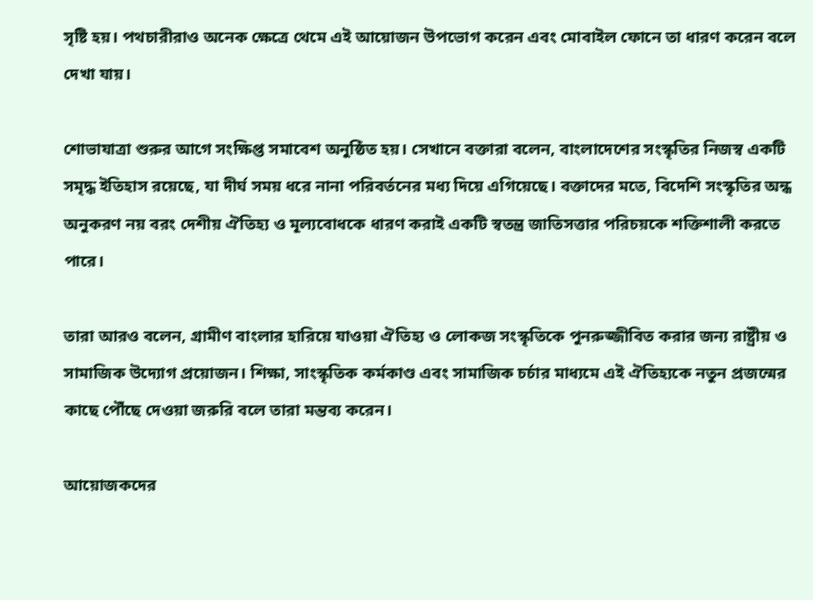সৃষ্টি হয়। পথচারীরাও অনেক ক্ষেত্রে থেমে এই আয়োজন উপভোগ করেন এবং মোবাইল ফোনে তা ধারণ করেন বলে দেখা যায়।

শোভাযাত্রা শুরুর আগে সংক্ষিপ্ত সমাবেশ অনুষ্ঠিত হয়। সেখানে বক্তারা বলেন, বাংলাদেশের সংস্কৃতির নিজস্ব একটি সমৃদ্ধ ইতিহাস রয়েছে, যা দীর্ঘ সময় ধরে নানা পরিবর্তনের মধ্য দিয়ে এগিয়েছে। বক্তাদের মতে, বিদেশি সংস্কৃতির অন্ধ অনুকরণ নয় বরং দেশীয় ঐতিহ্য ও মূল্যবোধকে ধারণ করাই একটি স্বতন্ত্র জাতিসত্তার পরিচয়কে শক্তিশালী করতে পারে।

তারা আরও বলেন, গ্রামীণ বাংলার হারিয়ে যাওয়া ঐতিহ্য ও লোকজ সংস্কৃতিকে পুনরুজ্জীবিত করার জন্য রাষ্ট্রীয় ও সামাজিক উদ্যোগ প্রয়োজন। শিক্ষা, সাংস্কৃতিক কর্মকাণ্ড এবং সামাজিক চর্চার মাধ্যমে এই ঐতিহ্যকে নতুন প্রজন্মের কাছে পৌঁছে দেওয়া জরুরি বলে তারা মন্তব্য করেন।

আয়োজকদের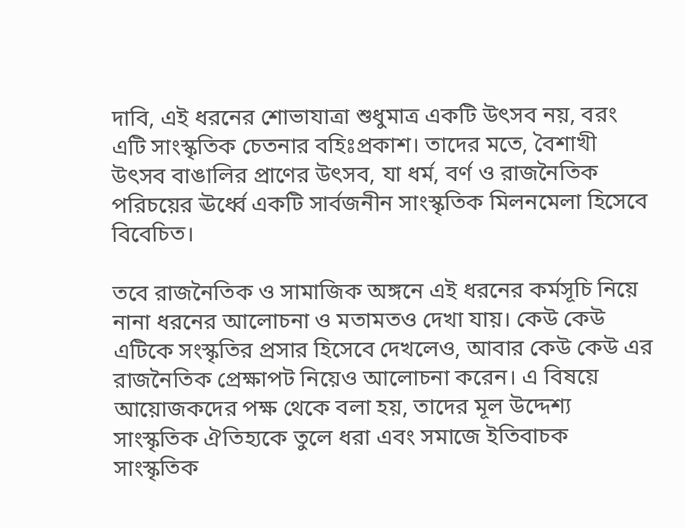দাবি, এই ধরনের শোভাযাত্রা শুধুমাত্র একটি উৎসব নয়, বরং এটি সাংস্কৃতিক চেতনার বহিঃপ্রকাশ। তাদের মতে, বৈশাখী উৎসব বাঙালির প্রাণের উৎসব, যা ধর্ম, বর্ণ ও রাজনৈতিক পরিচয়ের ঊর্ধ্বে একটি সার্বজনীন সাংস্কৃতিক মিলনমেলা হিসেবে বিবেচিত।

তবে রাজনৈতিক ও সামাজিক অঙ্গনে এই ধরনের কর্মসূচি নিয়ে নানা ধরনের আলোচনা ও মতামতও দেখা যায়। কেউ কেউ এটিকে সংস্কৃতির প্রসার হিসেবে দেখলেও, আবার কেউ কেউ এর রাজনৈতিক প্রেক্ষাপট নিয়েও আলোচনা করেন। এ বিষয়ে আয়োজকদের পক্ষ থেকে বলা হয়, তাদের মূল উদ্দেশ্য সাংস্কৃতিক ঐতিহ্যকে তুলে ধরা এবং সমাজে ইতিবাচক সাংস্কৃতিক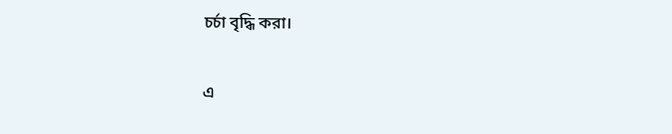চর্চা বৃদ্ধি করা।


এ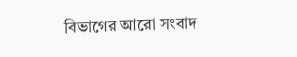বিভাগের আরো সংবাদ